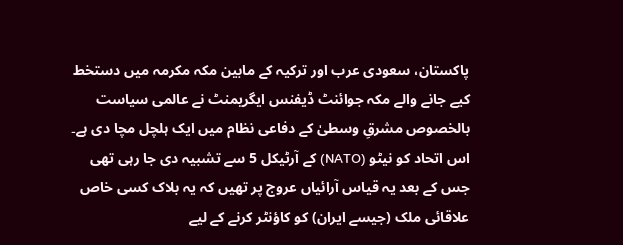پاکستان، سعودی عرب اور ترکیہ کے مابین مکہ مکرمہ میں دستخط کیے جانے والے مکہ جوائنٹ ڈیفنس ایگریمنٹ نے عالمی سیاست بالخصوص مشرقِ وسطیٰ کے دفاعی نظام میں ایک ہلچل مچا دی ہے۔ اس اتحاد کو نیٹو (NATO) کے آرٹیکل 5 سے تشبیہ دی جا رہی تھی جس کے بعد یہ قیاس آرائیاں عروج پر تھیں کہ یہ بلاک کسی خاص علاقائی ملک (جیسے ایران) کو کاؤنٹر کرنے کے لیے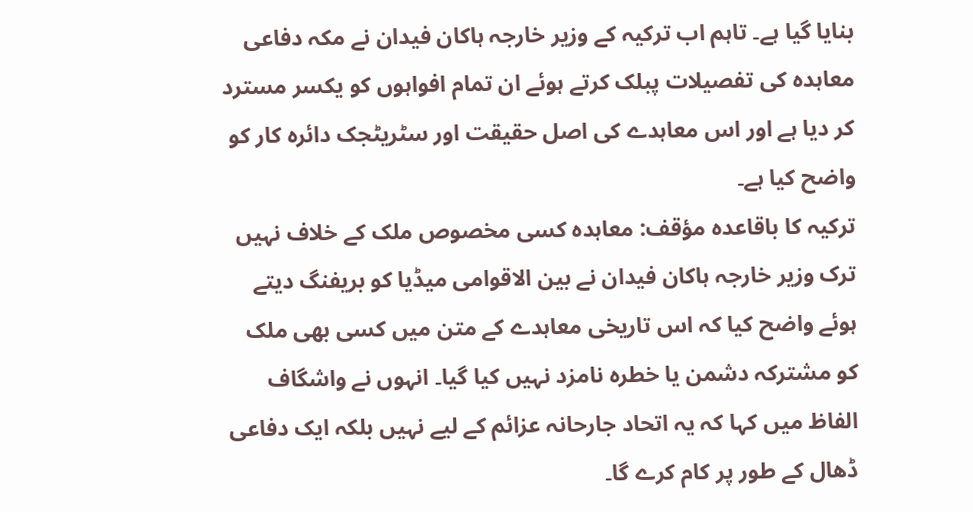بنایا گیا ہے۔ تاہم اب ترکیہ کے وزیر خارجہ ہاکان فیدان نے مکہ دفاعی معاہدہ کی تفصیلات پبلک کرتے ہوئے ان تمام افواہوں کو یکسر مسترد کر دیا ہے اور اس معاہدے کی اصل حقیقت اور سٹریٹجک دائرہ کار کو واضح کیا ہے۔
ترکیہ کا باقاعدہ مؤقف: معاہدہ کسی مخصوص ملک کے خلاف نہیں
ترک وزیر خارجہ ہاکان فیدان نے بین الاقوامی میڈیا کو بریفنگ دیتے ہوئے واضح کیا کہ اس تاریخی معاہدے کے متن میں کسی بھی ملک کو مشترکہ دشمن یا خطرہ نامزد نہیں کیا گیا۔ انہوں نے واشگاف الفاظ میں کہا کہ یہ اتحاد جارحانہ عزائم کے لیے نہیں بلکہ ایک دفاعی ڈھال کے طور پر کام کرے گا۔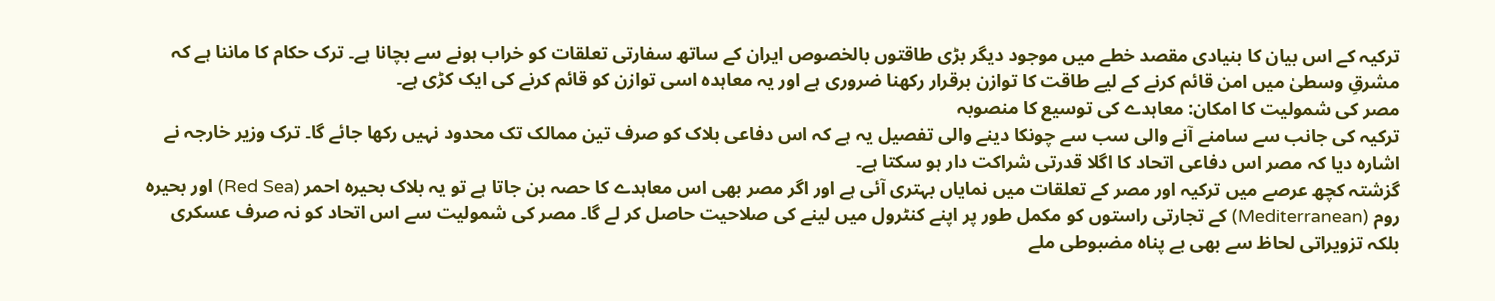ترکیہ کے اس بیان کا بنیادی مقصد خطے میں موجود دیگر بڑی طاقتوں بالخصوص ایران کے ساتھ سفارتی تعلقات کو خراب ہونے سے بچانا ہے۔ ترک حکام کا ماننا ہے کہ مشرقِ وسطیٰ میں امن قائم کرنے کے لیے طاقت کا توازن برقرار رکھنا ضروری ہے اور یہ معاہدہ اسی توازن کو قائم کرنے کی ایک کڑی ہے۔
مصر کی شمولیت کا امکان: معاہدے کی توسیع کا منصوبہ
ترکیہ کی جانب سے سامنے آنے والی سب سے چونکا دینے والی تفصیل یہ ہے کہ اس دفاعی بلاک کو صرف تین ممالک تک محدود نہیں رکھا جائے گا۔ ترک وزیر خارجہ نے اشارہ دیا کہ مصر اس دفاعی اتحاد کا اگلا قدرتی شراکت دار ہو سکتا ہے۔
گزشتہ کچھ عرصے میں ترکیہ اور مصر کے تعلقات میں نمایاں بہتری آئی ہے اور اگر مصر بھی اس معاہدے کا حصہ بن جاتا ہے تو یہ بلاک بحیرہ احمر (Red Sea) اور بحیرہ روم (Mediterranean) کے تجارتی راستوں کو مکمل طور پر اپنے کنٹرول میں لینے کی صلاحیت حاصل کر لے گا۔ مصر کی شمولیت سے اس اتحاد کو نہ صرف عسکری بلکہ تزویراتی لحاظ سے بھی بے پناہ مضبوطی ملے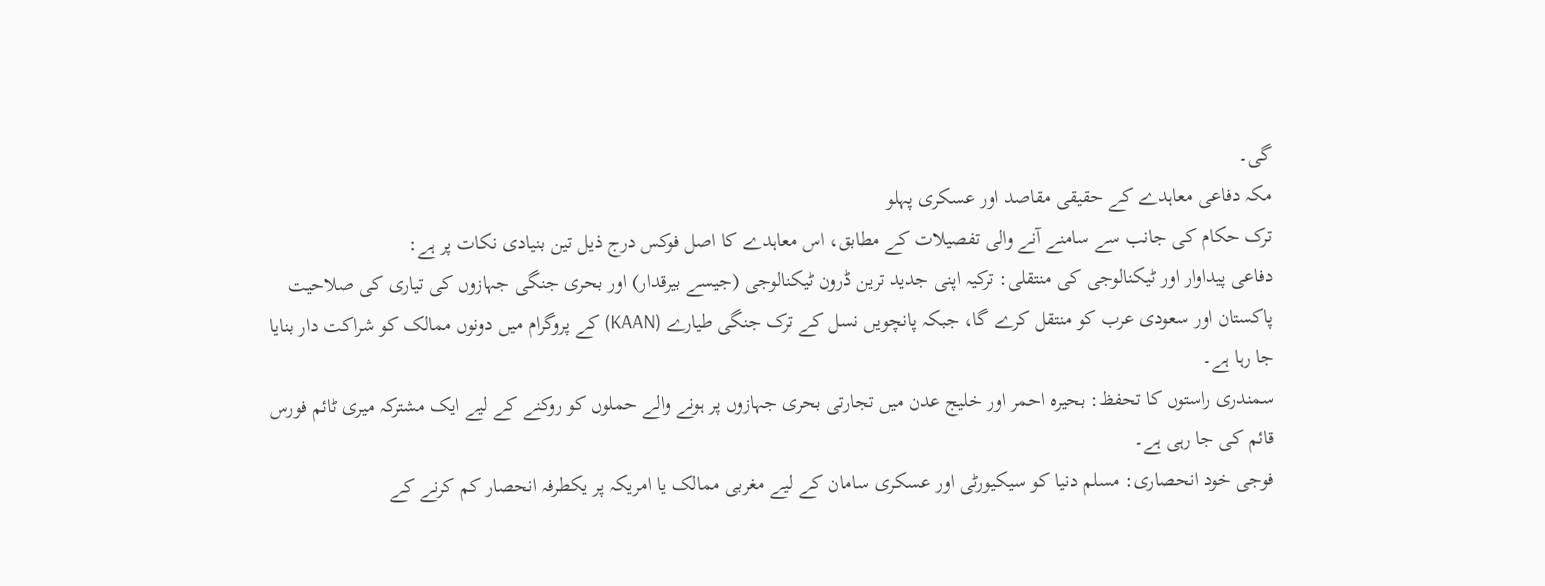گی۔
مکہ دفاعی معاہدے کے حقیقی مقاصد اور عسکری پہلو
ترک حکام کی جانب سے سامنے آنے والی تفصیلات کے مطابق، اس معاہدے کا اصل فوکس درج ذیل تین بنیادی نکات پر ہے:
دفاعی پیداوار اور ٹیکنالوجی کی منتقلی: ترکیہ اپنی جدید ترین ڈرون ٹیکنالوجی (جیسے بیرقدار) اور بحری جنگی جہازوں کی تیاری کی صلاحیت پاکستان اور سعودی عرب کو منتقل کرے گا، جبکہ پانچویں نسل کے ترک جنگی طیارے (KAAN) کے پروگرام میں دونوں ممالک کو شراکت دار بنایا جا رہا ہے۔
سمندری راستوں کا تحفظ: بحیرہ احمر اور خلیج عدن میں تجارتی بحری جہازوں پر ہونے والے حملوں کو روکنے کے لیے ایک مشترکہ میری ٹائم فورس قائم کی جا رہی ہے۔
فوجی خود انحصاری: مسلم دنیا کو سیکیورٹی اور عسکری سامان کے لیے مغربی ممالک یا امریکہ پر یکطرفہ انحصار کم کرنے کے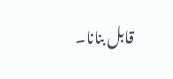قابل بنانا۔